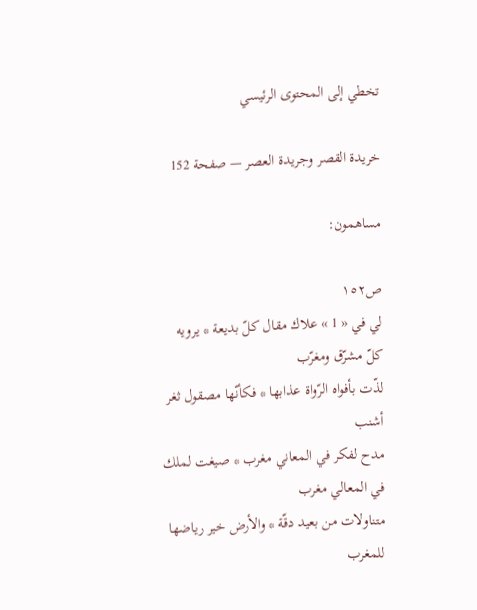تخطي إلى المحتوى الرئيسي

خريدة القصر وجريدة العصر — صفحة 152

مساهمون:

ص١٥٢
لي في « 1 » علاك مقال كلّ بديعة * يرويه كلّ مشرّق ومغرّب
لذّت بأفواه الرّواة عذابها * فكأنّها مصقول ثغر أشنب
مدح لفكر في المعاني مغرب * صيغت لملك في المعالي مغرب
متناولات من بعيد دقّة * والأرض خير رياضها للمغرب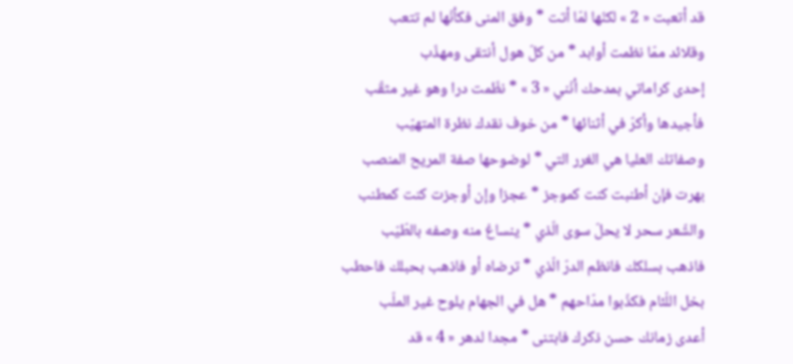قد أتعبت « 2 » لكنّها لمّا أتت * وفق المنى فكأنّها لم تتعب
وقلائد ممّا نظمت أوابد * من كلّ هول أنتقى ومهذّب
إحدى كراماتي بمدحك أنّني « 3 » * نظّمت درا وهو غير مثقّب
فأجيدها وأكرّ في أثنائها * من خوف نقدك نظرة المتهيّب
وصفاتك العليا هي الغرر التي * لوضوحها صفة المريح المنصب
بهرت فإن أطنبت كنت كموجز * عجزا وإن أوجزت كنت كمطنب
والشّعر سحر لا يحلّ سوى الّذي * ينساغ منه وصفه بالطّيّب
فاذهب بسلكك فانظم الدرّ الّذي * ترضاه أو فاذهب بحبلك فاحطب
بخل اللّئام فكذّبوا مدّاحهم * هل في الجهام يلوح غير الملّب
أعدى زمانك حسن ذكرك فابتنى * مجدا لدهر « 4 » قد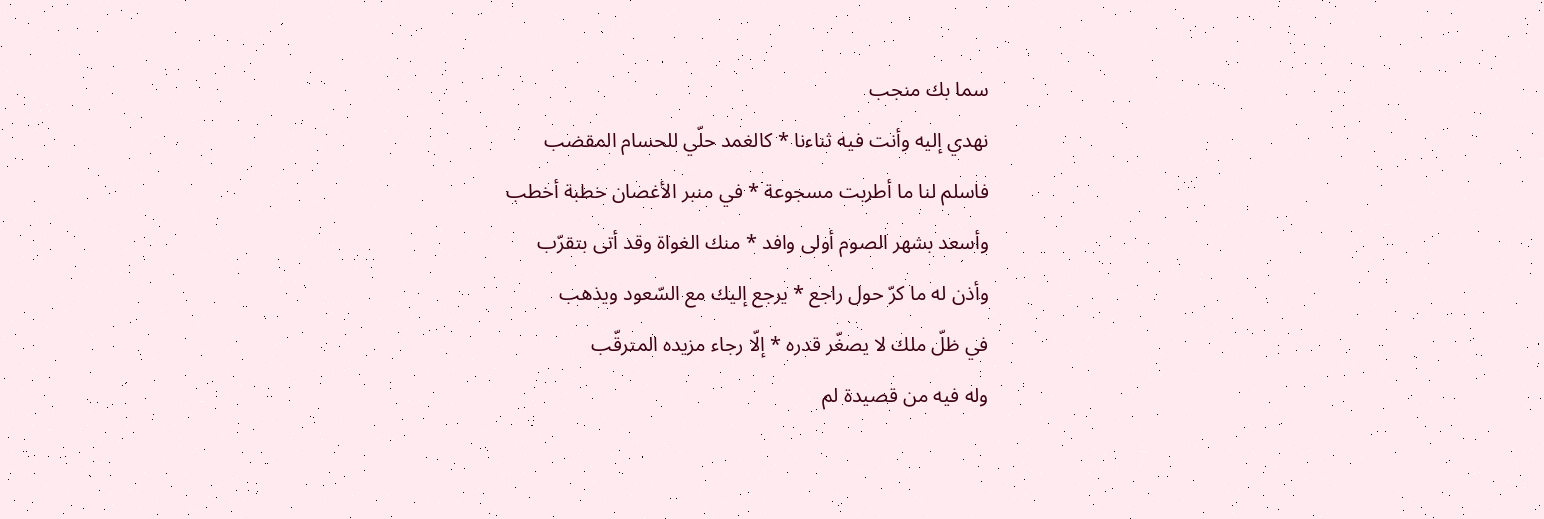سما بك منجب
نهدي إليه وأنت فيه ثناءنا * كالغمد حلّي للحسام المقضب
فاسلم لنا ما أطربت مسجوعة * في منبر الأغصان خطبة أخطب
وأسعد بشهر الصوم أولى وافد * منك الغواة وقد أتى بتقرّب
وأذن له ما كرّ حول راجع * يرجع إليك مع السّعود ويذهب
في ظلّ ملك لا يصغّر قدره * إلّا رجاء مزيده المترقّب
وله فيه من قصيدة لم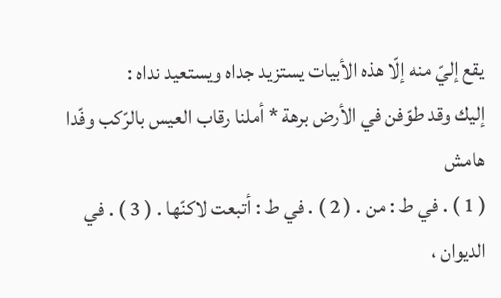يقع إليّ منه إلّا هذه الأبيات يستزيد جداه ويستعيد نداه :
إليك وقد طوّفن في الأرض برهة * أملنا رقاب العيس بالرّكب وفّدا
هامش
( 1 ) . في ط : من . ( 2 ) . في ط : أتبعت لاكنّها . ( 3 ) . في الديوان ،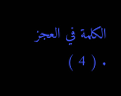الكلمة في العجز . ( 4 )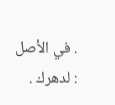. في الأصل : لدهرك .